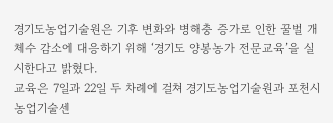경기도농업기술원은 기후 변화와 병해충 증가로 인한 꿀벌 개체수 감소에 대응하기 위해 ‘경기도 양봉농가 전문교육’을 실시한다고 밝혔다.
교육은 7일과 22일 두 차례에 걸쳐 경기도농업기술원과 포천시농업기술센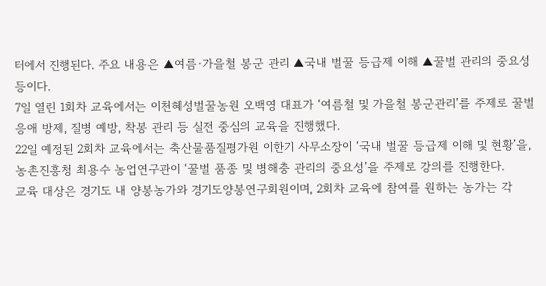터에서 진행된다. 주요 내용은 ▲여름·가을철 봉군 관리 ▲국내 벌꿀 등급제 이해 ▲꿀벌 관리의 중요성 등이다.
7일 열린 1회차 교육에서는 이천혜성벌꿀농원 오백영 대표가 ‘여름철 및 가을철 봉군관리’를 주제로 꿀벌응애 방제, 질병 예방, 착봉 관리 등 실전 중심의 교육을 진행했다.
22일 예정된 2회차 교육에서는 축산물품질평가원 이한기 사무소장이 ‘국내 벌꿀 등급제 이해 및 현황’을, 농촌진흥청 최용수 농업연구관이 ‘꿀벌 품종 및 병해충 관리의 중요성’을 주제로 강의를 진행한다.
교육 대상은 경기도 내 양봉농가와 경기도양봉연구회원이며, 2회차 교육에 참여를 원하는 농가는 각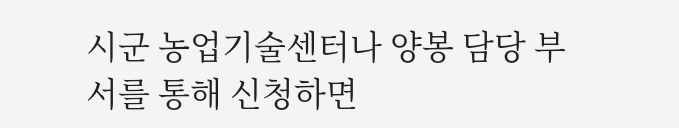시군 농업기술센터나 양봉 담당 부서를 통해 신청하면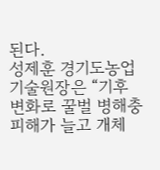된다.
성제훈 경기도농업기술원장은 “기후 변화로 꿀벌 병해충 피해가 늘고 개체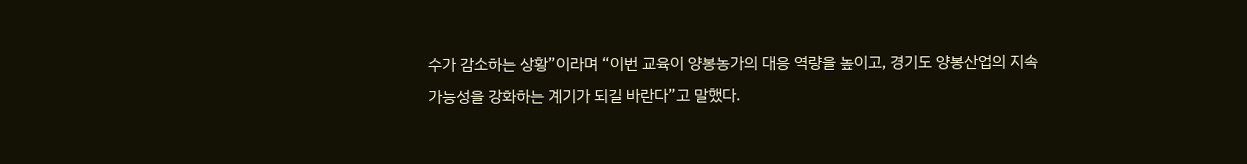수가 감소하는 상황”이라며 “이번 교육이 양봉농가의 대응 역량을 높이고, 경기도 양봉산업의 지속 가능성을 강화하는 계기가 되길 바란다”고 말했다.